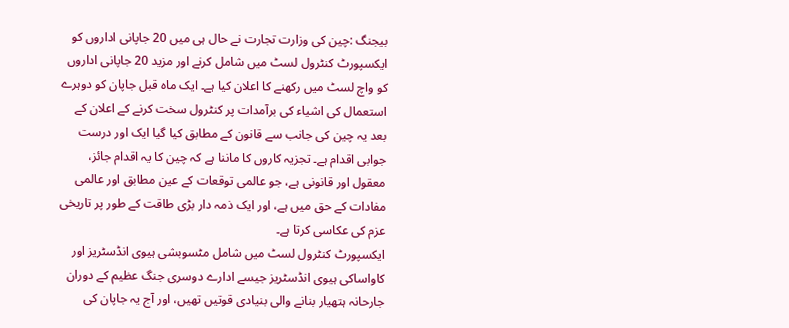بیجنگ :چین کی وزارت تجارت نے حال ہی میں 20 جاپانی اداروں کو ایکسپورٹ کنٹرول لسٹ میں شامل کرنے اور مزید 20 جاپانی اداروں کو واچ لسٹ میں رکھنے کا اعلان کیا ہے۔ ایک ماہ قبل جاپان کو دوہرے استعمال کی اشیاء کی برآمدات پر کنٹرول سخت کرنے کے اعلان کے بعد یہ چین کی جانب سے قانون کے مطابق کیا گیا ایک اور درست جوابی اقدام ہے۔ تجزیہ کاروں کا ماننا ہے کہ چین کا یہ اقدام جائز، معقول اور قانونی ہے، جو عالمی توقعات کے عین مطابق اور عالمی مفادات کے حق میں ہے، اور ایک ذمہ دار بڑی طاقت کے طور پر تاریخی عزم کی عکاسی کرتا ہے۔
ایکسپورٹ کنٹرول لسٹ میں شامل مٹسوبشی ہیوی انڈسٹریز اور کاواساکی ہیوی انڈسٹریز جیسے ادارے دوسری جنگ عظیم کے دوران جارحانہ ہتھیار بنانے والی بنیادی قوتیں تھیں، اور آج یہ جاپان کی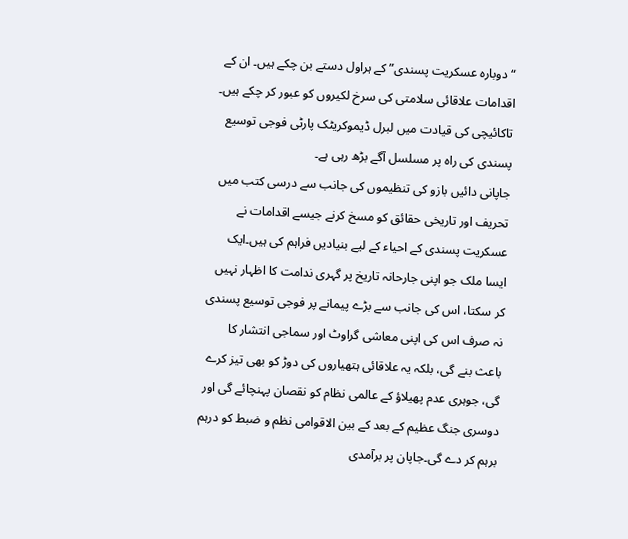“دوبارہ عسکریت پسندی” کے ہراول دستے بن چکے ہیں۔ ان کے اقدامات علاقائی سلامتی کی سرخ لکیروں کو عبور کر چکے ہیں۔ تاکائیچی کی قیادت میں لبرل ڈیموکریٹک پارٹی فوجی توسیع پسندی کی راہ پر مسلسل آگے بڑھ رہی ہے۔
جاپانی دائیں بازو کی تنظیموں کی جانب سے درسی کتب میں تحریف اور تاریخی حقائق کو مسخ کرنے جیسے اقدامات نے عسکریت پسندی کے احیاء کے لیے بنیادیں فراہم کی ہیں۔ایک ایسا ملک جو اپنی جارحانہ تاریخ پر گہری ندامت کا اظہار نہیں کر سکتا، اس کی جانب سے بڑے پیمانے پر فوجی توسیع پسندی نہ صرف اس کی اپنی معاشی گراوٹ اور سماجی انتشار کا باعث بنے گی، بلکہ یہ علاقائی ہتھیاروں کی دوڑ کو بھی تیز کرے گی، جوہری عدم پھیلاؤ کے عالمی نظام کو نقصان پہنچائے گی اور دوسری جنگ عظیم کے بعد کے بین الاقوامی نظم و ضبط کو درہم برہم کر دے گی۔جاپان پر برآمدی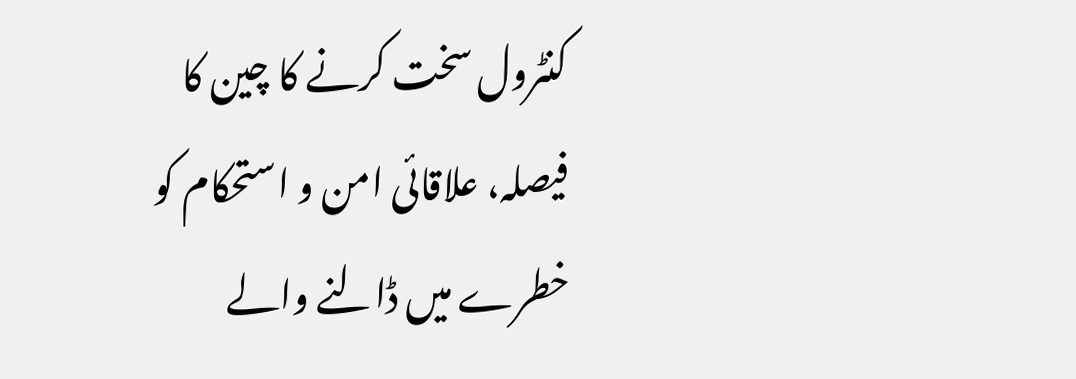کنٹرول سخت کرنے کا چین کا فیصلہ، علاقائی امن و استحکام کو خطرے میں ڈالنے والے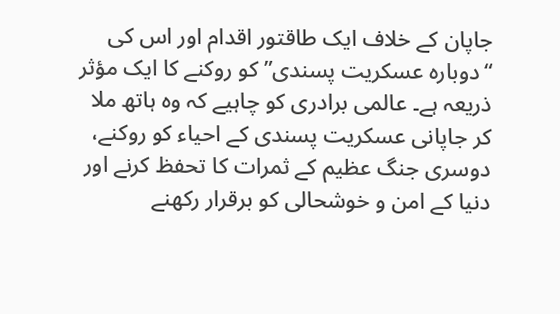جاپان کے خلاف ایک طاقتور اقدام اور اس کی “دوبارہ عسکریت پسندی” کو روکنے کا ایک مؤثر ذریعہ ہے۔ عالمی برادری کو چاہیے کہ وہ ہاتھ ملا کر جاپانی عسکریت پسندی کے احیاء کو روکنے، دوسری جنگ عظیم کے ثمرات کا تحفظ کرنے اور دنیا کے امن و خوشحالی کو برقرار رکھنے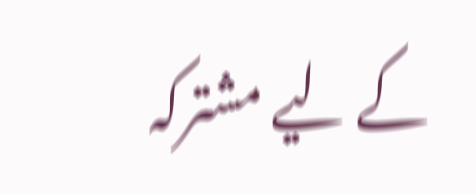کے لیے مشترکہ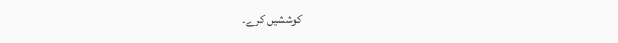کوششیں کرے۔